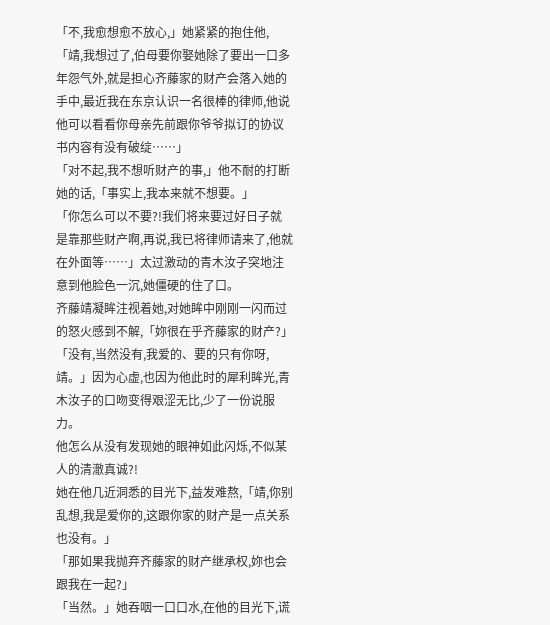「不,我愈想愈不放心,」她紧紧的抱住他,「靖,我想过了,伯母要你娶她除了要出一口多年怨气外,就是担心齐藤家的财产会落入她的手中,最近我在东京认识一名很棒的律师,他说他可以看看你母亲先前跟你爷爷拟订的协议书内容有没有破绽……」
「对不起,我不想听财产的事,」他不耐的打断她的话,「事实上,我本来就不想要。」
「你怎么可以不要?!我们将来要过好日子就是靠那些财产啊,再说,我已将律师请来了,他就在外面等……」太过激动的青木汝子突地注意到他脸色一沉,她僵硬的住了口。
齐藤靖凝眸注视着她,对她眸中刚刚一闪而过的怒火感到不解,「妳很在乎齐藤家的财产?」
「没有,当然没有,我爱的、要的只有你呀,靖。」因为心虚,也因为他此时的犀利眸光,青木汝子的口吻变得艰涩无比,少了一份说服力。
他怎么从没有发现她的眼神如此闪烁,不似某人的清澈真诚?!
她在他几近洞悉的目光下,益发难熬,「靖,你别乱想,我是爱你的,这跟你家的财产是一点关系也没有。」
「那如果我抛弃齐藤家的财产继承权,妳也会跟我在一起?」
「当然。」她吞咽一口口水,在他的目光下,谎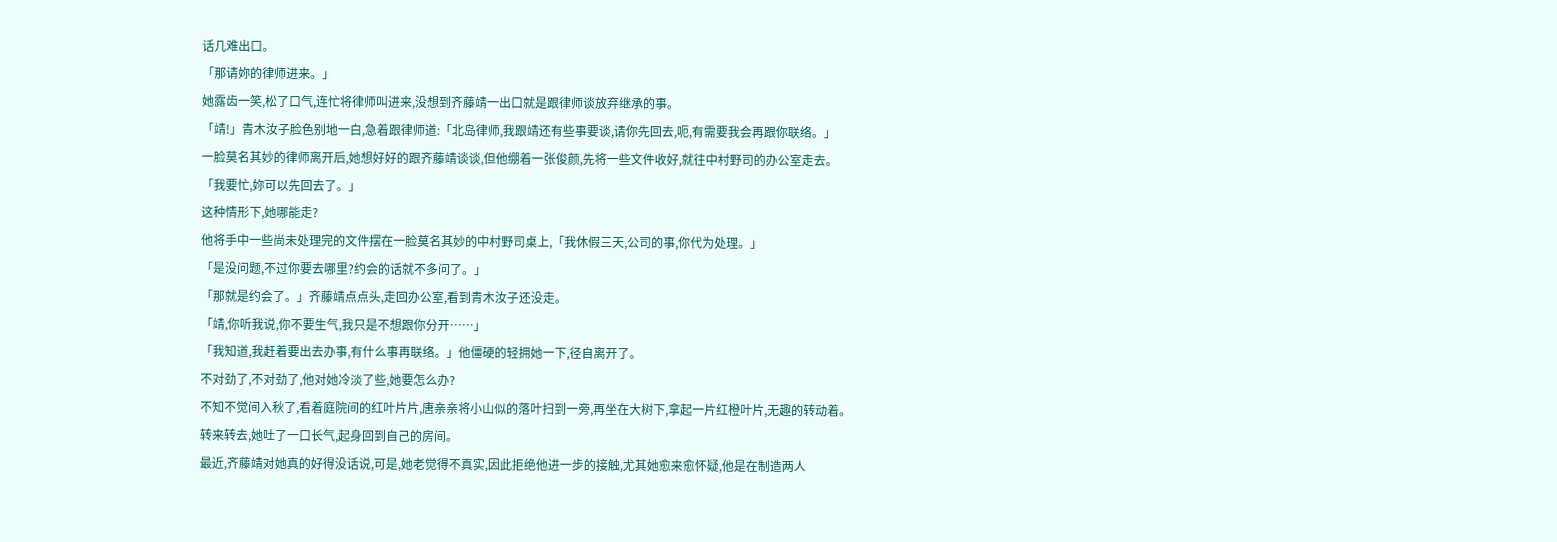话几难出口。
「那请妳的律师进来。」
她露齿一笑,松了口气,连忙将律师叫进来,没想到齐藤靖一出口就是跟律师谈放弃继承的事。
「靖!」青木汝子脸色别地一白,急着跟律师道:「北岛律师,我跟靖还有些事要谈,请你先回去,呃,有需要我会再跟你联络。」
一脸莫名其妙的律师离开后,她想好好的跟齐藤靖谈谈,但他绷着一张俊颜,先将一些文件收好,就往中村野司的办公室走去。
「我要忙,妳可以先回去了。」
这种情形下,她哪能走?
他将手中一些尚未处理完的文件摆在一脸莫名其妙的中村野司桌上,「我休假三天,公司的事,你代为处理。」
「是没问题,不过你要去哪里?约会的话就不多问了。」
「那就是约会了。」齐藤靖点点头,走回办公室,看到青木汝子还没走。
「靖,你听我说,你不要生气,我只是不想跟你分开……」
「我知道,我赶着要出去办事,有什么事再联络。」他僵硬的轻拥她一下,径自离开了。
不对劲了,不对劲了,他对她冷淡了些,她要怎么办?
不知不觉间入秋了,看着庭院间的红叶片片,唐亲亲将小山似的落叶扫到一旁,再坐在大树下,拿起一片红橙叶片,无趣的转动着。
转来转去,她吐了一口长气,起身回到自己的房间。
最近,齐藤靖对她真的好得没话说,可是,她老觉得不真实,因此拒绝他进一步的接触,尤其她愈来愈怀疑,他是在制造两人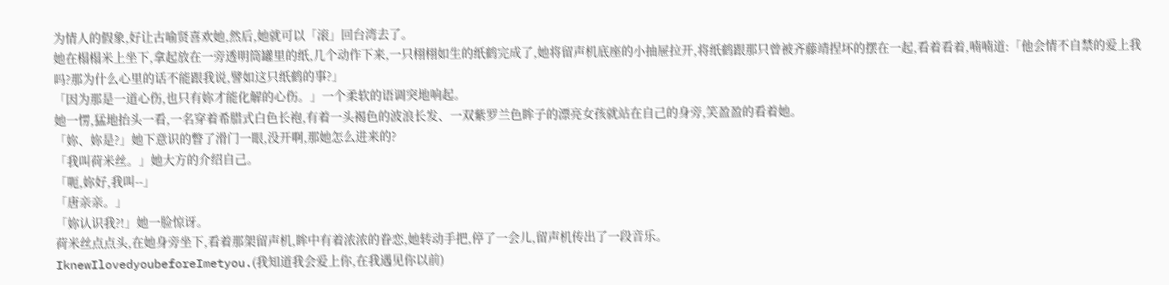为情人的假象,好让古喻贤喜欢她,然后,她就可以「滚」回台湾去了。
她在榻榻米上坐下,拿起放在一旁透明筒罐里的纸,几个动作下来,一只栩栩如生的纸鹤完成了,她将留声机底座的小抽屉拉开,将纸鹤跟那只曾被齐藤靖捏坏的摆在一起,看着看着,喃喃道:「他会情不自禁的爱上我吗?那为什么心里的话不能跟我说,譬如这只纸鹤的事?」
「因为那是一道心伤,也只有妳才能化解的心伤。」一个柔软的语调突地响起。
她一愣,猛地抬头一看,一名穿着希腊式白色长袍,有着一头褐色的波浪长发、一双紫罗兰色眸子的漂亮女孩就站在自己的身旁,笑盈盈的看着她。
「妳、妳是?」她下意识的瞥了滑门一眼,没开啊,那她怎么进来的?
「我叫荷米丝。」她大方的介绍自己。
「呃,妳好,我叫--」
「唐亲亲。」
「妳认识我?!」她一脸惊讶。
荷米丝点点头,在她身旁坐下,看着那架留声机,眸中有着浓浓的眷恋,她转动手把,停了一会儿,留声机传出了一段音乐。
IknewIlovedyoubeforeImetyou.(我知道我会爱上你,在我遇见你以前)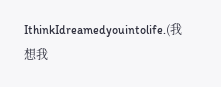IthinkIdreamedyouintolife.(我想我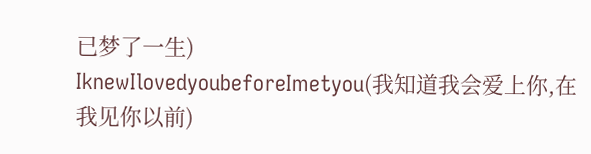已梦了一生)
IknewIlovedyoubeforeImetyou(我知道我会爱上你,在我见你以前)